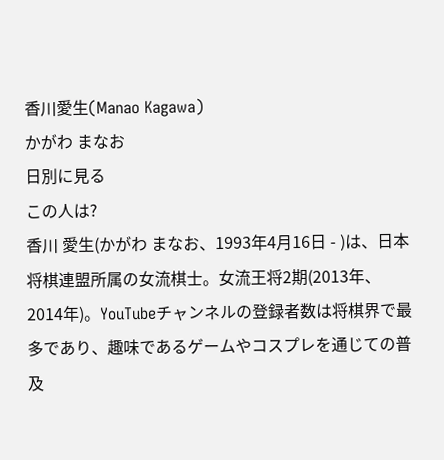香川愛生(Manao Kagawa)
かがわ まなお
日別に見る
この人は?
香川 愛生(かがわ まなお、1993年4月16日 - )は、日本将棋連盟所属の女流棋士。女流王将2期(2013年、2014年)。YouTubeチャンネルの登録者数は将棋界で最多であり、趣味であるゲームやコスプレを通じての普及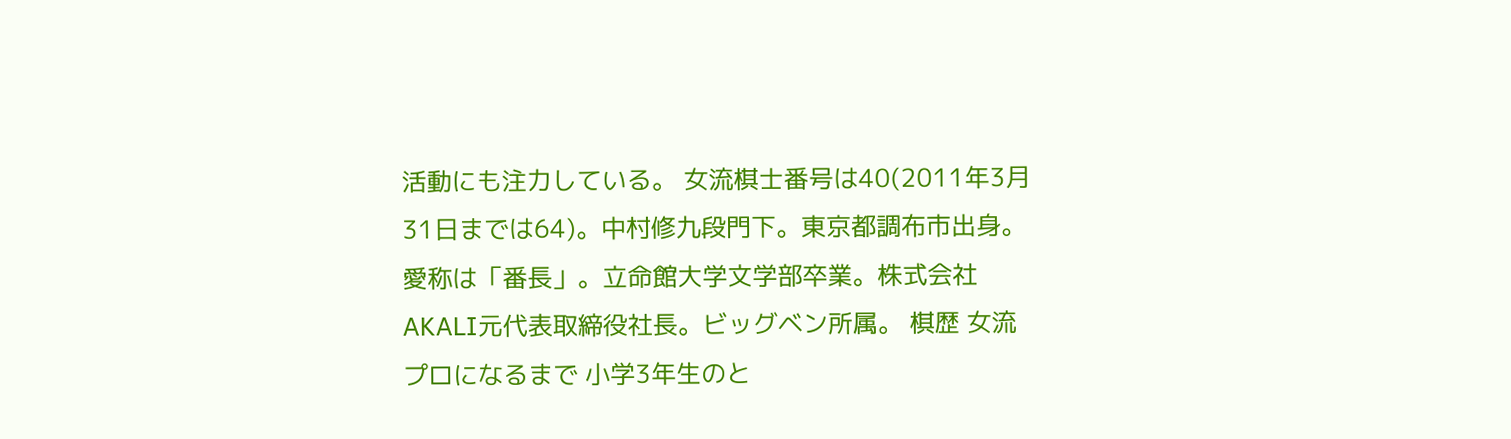活動にも注力している。 女流棋士番号は40(2011年3月31日までは64)。中村修九段門下。東京都調布市出身。愛称は「番長」。立命館大学文学部卒業。株式会社AKALI元代表取締役社長。ビッグベン所属。 棋歴 女流プロになるまで 小学3年生のと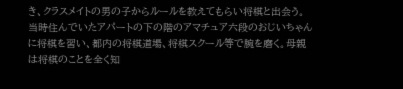き、クラスメイトの男の子からルールを教えてもらい将棋と出会う。当時住んでいたアパートの下の階のアマチュア六段のおじいちゃんに将棋を習い、都内の将棋道場、将棋スクール等で腕を磨く。母親は将棋のことを全く知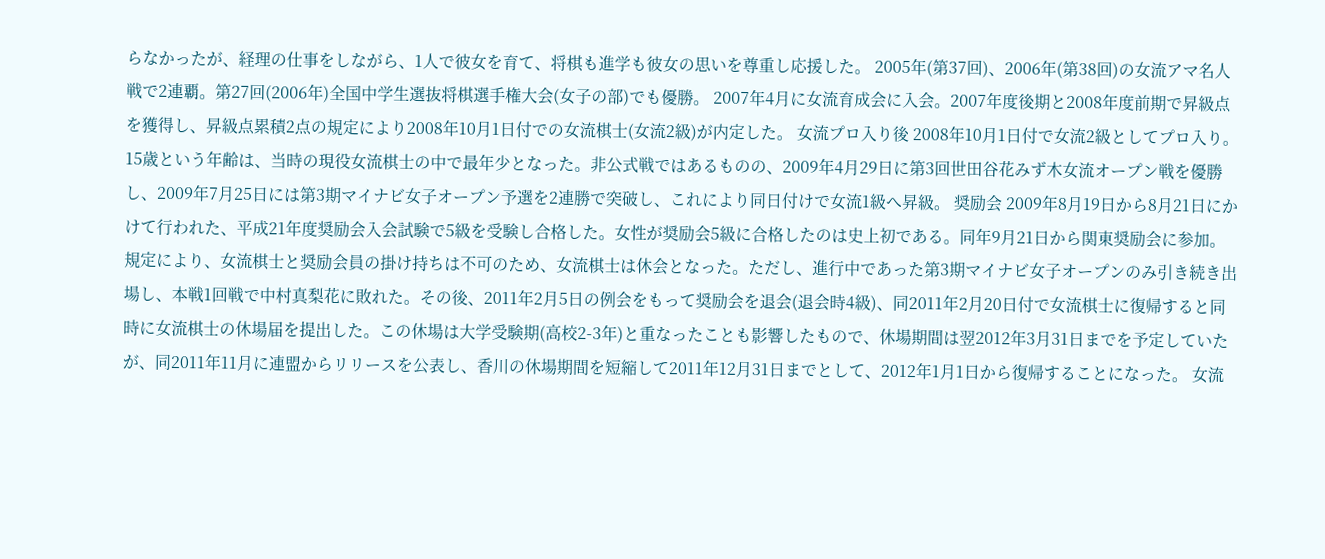らなかったが、経理の仕事をしながら、1人で彼女を育て、将棋も進学も彼女の思いを尊重し応援した。 2005年(第37回)、2006年(第38回)の女流アマ名人戦で2連覇。第27回(2006年)全国中学生選抜将棋選手権大会(女子の部)でも優勝。 2007年4月に女流育成会に入会。2007年度後期と2008年度前期で昇級点を獲得し、昇級点累積2点の規定により2008年10月1日付での女流棋士(女流2級)が内定した。 女流プロ入り後 2008年10月1日付で女流2級としてプロ入り。15歳という年齢は、当時の現役女流棋士の中で最年少となった。非公式戦ではあるものの、2009年4月29日に第3回世田谷花みず木女流オープン戦を優勝し、2009年7月25日には第3期マイナビ女子オープン予選を2連勝で突破し、これにより同日付けで女流1級へ昇級。 奨励会 2009年8月19日から8月21日にかけて行われた、平成21年度奨励会入会試験で5級を受験し合格した。女性が奨励会5級に合格したのは史上初である。同年9月21日から関東奨励会に参加。規定により、女流棋士と奨励会員の掛け持ちは不可のため、女流棋士は休会となった。ただし、進行中であった第3期マイナビ女子オープンのみ引き続き出場し、本戦1回戦で中村真梨花に敗れた。その後、2011年2月5日の例会をもって奨励会を退会(退会時4級)、同2011年2月20日付で女流棋士に復帰すると同時に女流棋士の休場届を提出した。この休場は大学受験期(高校2-3年)と重なったことも影響したもので、休場期間は翌2012年3月31日までを予定していたが、同2011年11月に連盟からリリースを公表し、香川の休場期間を短縮して2011年12月31日までとして、2012年1月1日から復帰することになった。 女流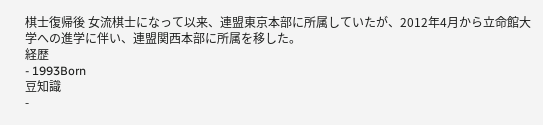棋士復帰後 女流棋士になって以来、連盟東京本部に所属していたが、2012年4月から立命館大学への進学に伴い、連盟関西本部に所属を移した。
経歴
- 1993Born
豆知識
-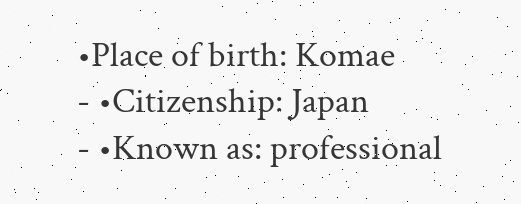•Place of birth: Komae
- •Citizenship: Japan
- •Known as: professional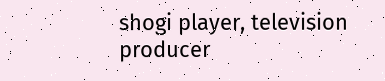shogi player, television producer